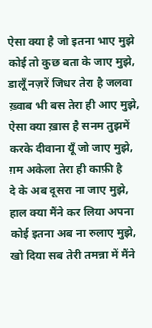ऐसा क्या है जो इतना भाए मुझे
कोई तो कुछ बता के जाए मुझे,
डालूँ नज़रें जिधर तेरा है जलवा
ख़्वाब भी बस तेरा ही आए मुझे,
ऐसा क्या ख़ास है सनम तुझमें
करके दीवाना यूँ जो जाए मुझे,
ग़म अकेला तेरा ही काफ़ी है
दे के अब दूसरा ना जाए मुझे,
हाल क्या मैंने कर लिया अपना
कोई इतना अब ना रुलाए मुझे,
खो दिया सब तेरी तमन्ना में मैंने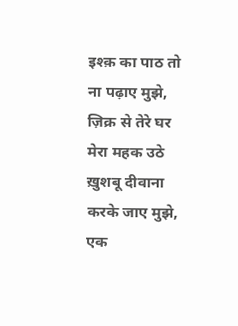इश्क़ का पाठ तो ना पढ़ाए मुझे,
ज़िक्र से तेरे घर मेरा महक उठे
ख़ुशबू दीवाना करके जाए मुझे,
एक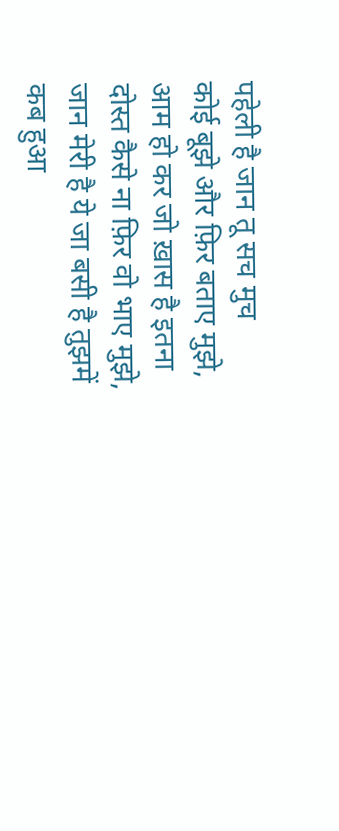पहेली है जान तू सच मुच
कोई बूझे और फ़िर बताए मुझे,
आम हो कर जो ख़ास है इतना
दोस्त कैसे ना फ़िर वो भाए मुझे,
जान मेरी है ये जा बसी है तुझमें
कब हुआ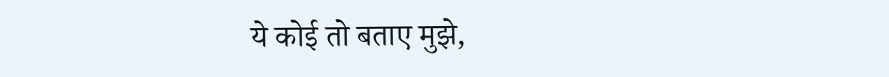ये कोई तो बताए मुझे,